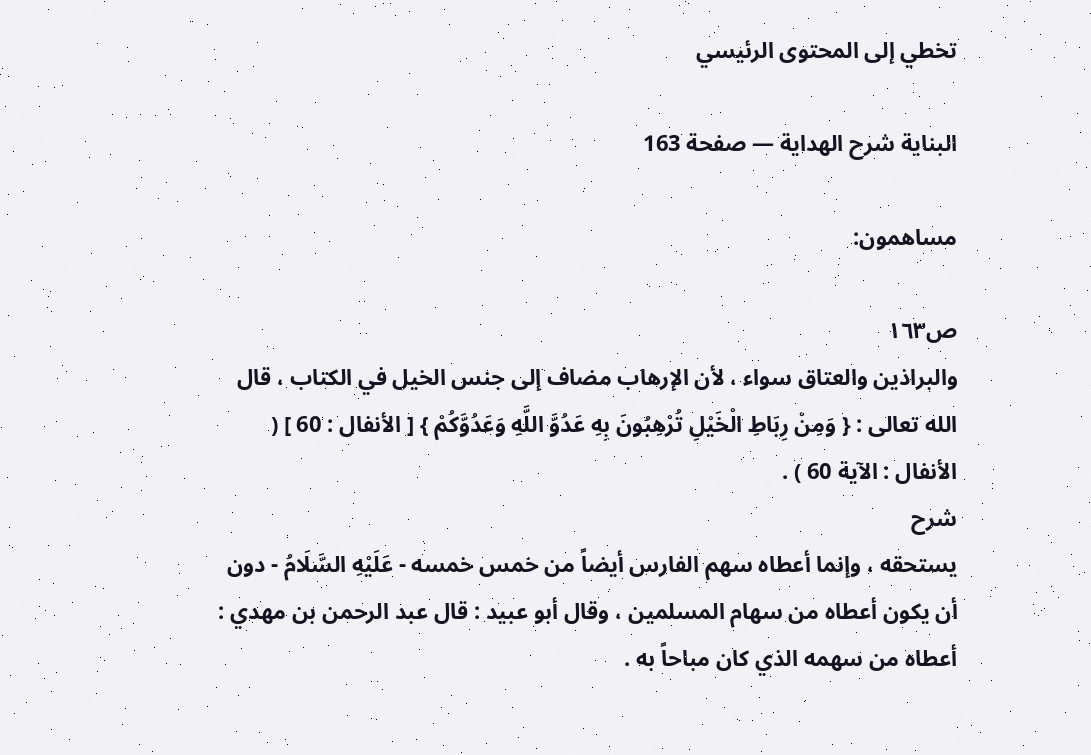تخطي إلى المحتوى الرئيسي

البناية شرح الهداية — صفحة 163

مساهمون:

ص١٦٣
والبراذين والعتاق سواء ، لأن الإرهاب مضاف إلى جنس الخيل في الكتاب ، قال الله تعالى : { وَمِنْ رِبَاطِ الْخَيْلِ تُرْهِبُونَ بِهِ عَدُوَّ اللَّهِ وَعَدُوَّكُمْ } [ الأنفال : 60 ] ( الأنفال : الآية 60 ) .
شرح
يستحقه ، وإنما أعطاه سهم الفارس أيضاً من خمس خمسه - عَلَيْهِ السَّلَامُ - دون أن يكون أعطاه من سهام المسلمين ، وقال أبو عبيد : قال عبد الرحمن بن مهدي : أعطاه من سهمه الذي كان مباحاً به .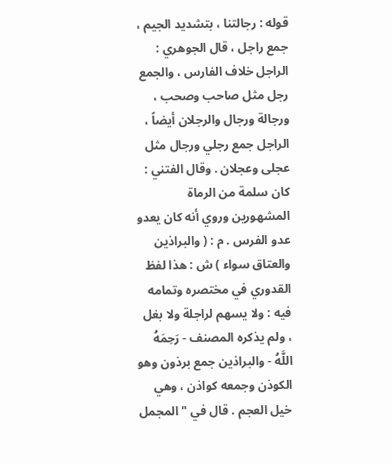قوله : رجالتنا ، بتشديد الجيم ، جمع راجل ، قال الجوهري : الراجل خلاف الفارس ، والجمع رجل مثل صاحب وصحب ، ورجالة ورجال والرجلان أيضاً ، الراجل جمع رجلي ورجال مثل عجلى وعجلان . وقال الفتني : كان سلمة من الرماة المشهورين وروي أنه كان يعدو عدو الفرس . م : ( والبراذين والعتاق سواء ) ش : هذا لفظ القدوري في مختصره وتمامه فيه : ولا يسهم لراجلة ولا بغل ، ولم يذكره المصنف - رَحِمَهُ اللَّهُ - والبراذين جمع برذون وهو الكوذن وجمعه كواذن ، وهي خيل العجم . قال في " المجمل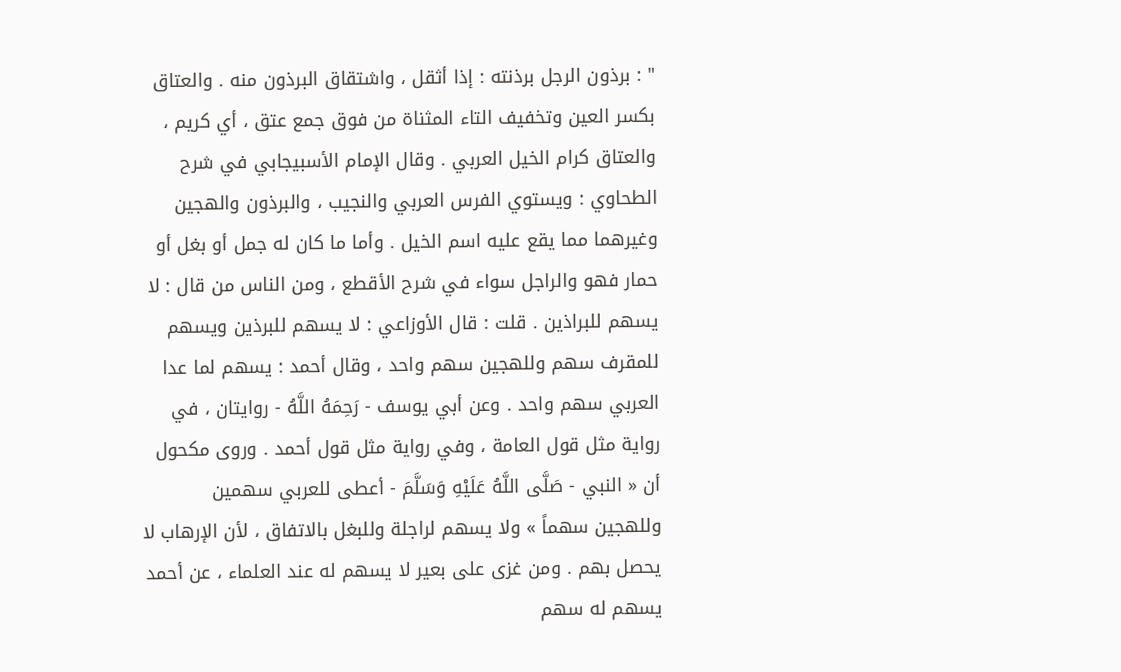" : برذون الرجل برذنته : إذا أثقل ، واشتقاق البرذون منه . والعتاق بكسر العين وتخفيف التاء المثناة من فوق جمع عتق ، أي كريم ، والعتاق كرام الخيل العربي . وقال الإمام الأسبيجابي في شرح الطحاوي : ويستوي الفرس العربي والنجيب ، والبرذون والهجين وغيرهما مما يقع عليه اسم الخيل . وأما ما كان له جمل أو بغل أو حمار فهو والراجل سواء في شرح الأقطع ، ومن الناس من قال : لا يسهم للبراذين . قلت : قال الأوزاعي : لا يسهم للبرذين ويسهم للمقرف سهم وللهجين سهم واحد ، وقال أحمد : يسهم لما عدا العربي سهم واحد . وعن أبي يوسف - رَحِمَهُ اللَّهُ - روايتان ، في رواية مثل قول العامة ، وفي رواية مثل قول أحمد . وروى مكحول أن « النبي - صَلَّى اللَّهُ عَلَيْهِ وَسَلَّمَ - أعطى للعربي سهمين وللهجين سهماً » ولا يسهم لراجلة وللبغل بالاتفاق ، لأن الإرهاب لا يحصل بهم . ومن غزى على بعير لا يسهم له عند العلماء ، عن أحمد يسهم له سهم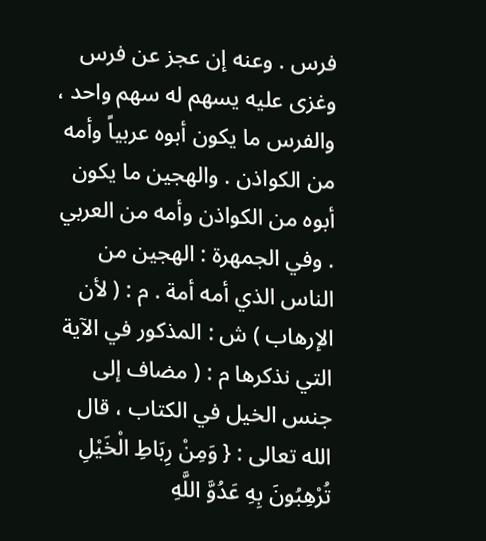فرس . وعنه إن عجز عن فرس وغزى عليه يسهم له سهم واحد ، والفرس ما يكون أبوه عربياً وأمه من الكواذن . والهجين ما يكون أبوه من الكواذن وأمه من العربي . وفي الجمهرة : الهجين من الناس الذي أمه أمة . م : ( لأن الإرهاب ) ش : المذكور في الآية التي نذكرها م : ( مضاف إلى جنس الخيل في الكتاب ، قال الله تعالى : { وَمِنْ رِبَاطِ الْخَيْلِ تُرْهِبُونَ بِهِ عَدُوَّ اللَّهِ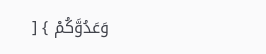وَعَدُوَّكُمْ } [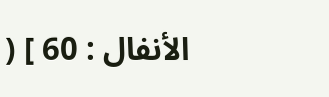الأنفال : 60 ] (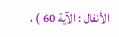الأنفال : الآية 60 ) ،